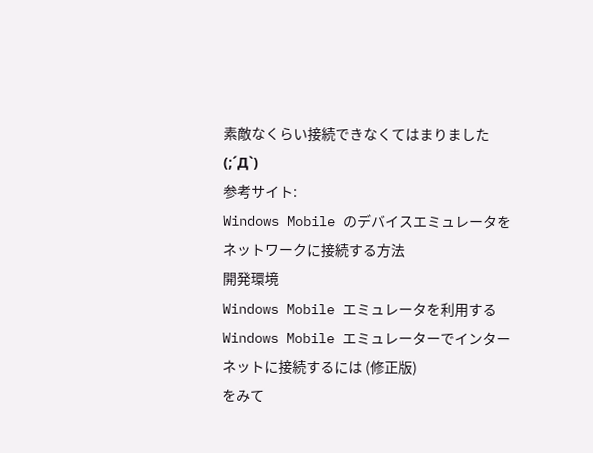素敵なくらい接続できなくてはまりました(;´Д`)
参考サイト:
Windows Mobile のデバイスエミュレータをネットワークに接続する方法
開発環境
Windows Mobile エミュレータを利用する
Windows Mobile エミュレーターでインターネットに接続するには (修正版)
をみて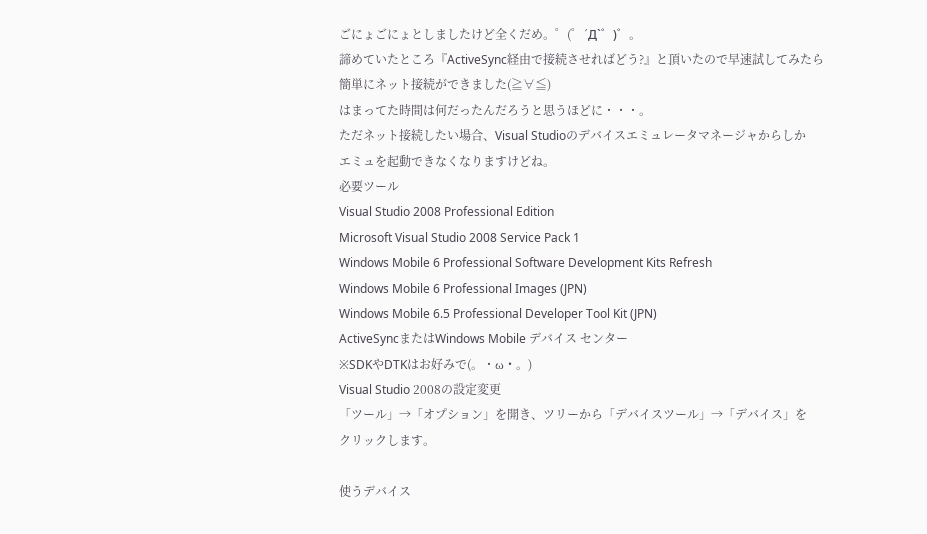ごにょごにょとしましたけど全くだめ。゜(゜´Д`゜)゜。
諦めていたところ『ActiveSync経由で接続させればどう?』と頂いたので早速試してみたら
簡単にネット接続ができました(≧∀≦)
はまってた時間は何だったんだろうと思うほどに・・・。
ただネット接続したい場合、Visual Studioのデバイスエミュレータマネージャからしか
エミュを起動できなくなりますけどね。
必要ツール
Visual Studio 2008 Professional Edition
Microsoft Visual Studio 2008 Service Pack 1
Windows Mobile 6 Professional Software Development Kits Refresh
Windows Mobile 6 Professional Images (JPN)
Windows Mobile 6.5 Professional Developer Tool Kit (JPN)
ActiveSyncまたはWindows Mobile デバイス センター
※SDKやDTKはお好みで(。・ω・。)
Visual Studio 2008の設定変更
「ツール」→「オプション」を開き、ツリーから「デバイスツール」→「デバイス」を
クリックします。

使うデバイス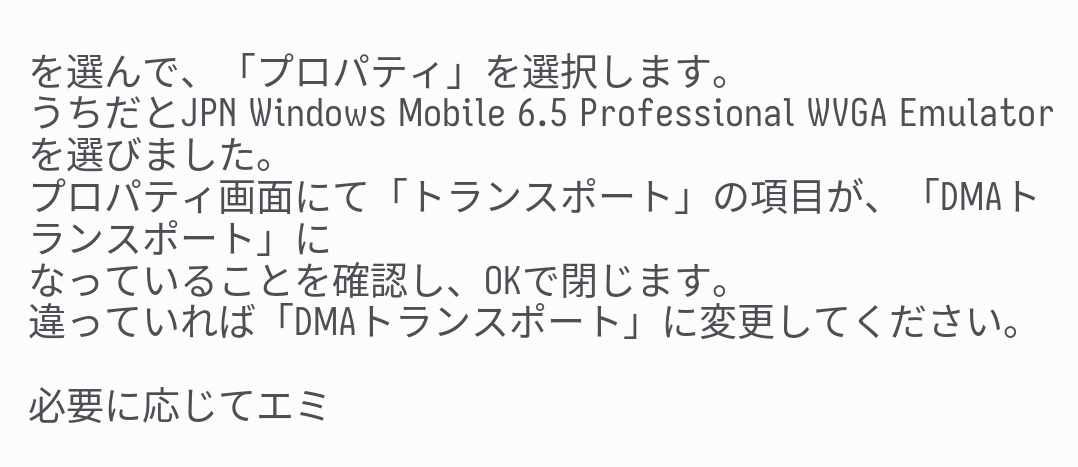を選んで、「プロパティ」を選択します。
うちだとJPN Windows Mobile 6.5 Professional WVGA Emulatorを選びました。
プロパティ画面にて「トランスポート」の項目が、「DMAトランスポート」に
なっていることを確認し、OKで閉じます。
違っていれば「DMAトランスポート」に変更してください。

必要に応じてエミ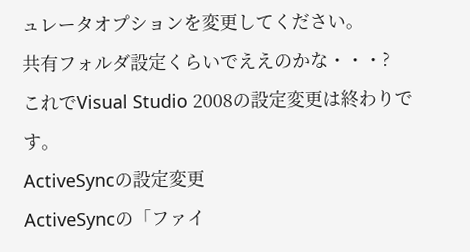ュレータオプションを変更してください。
共有フォルダ設定くらいでええのかな・・・?
これでVisual Studio 2008の設定変更は終わりです。
ActiveSyncの設定変更
ActiveSyncの「ファイ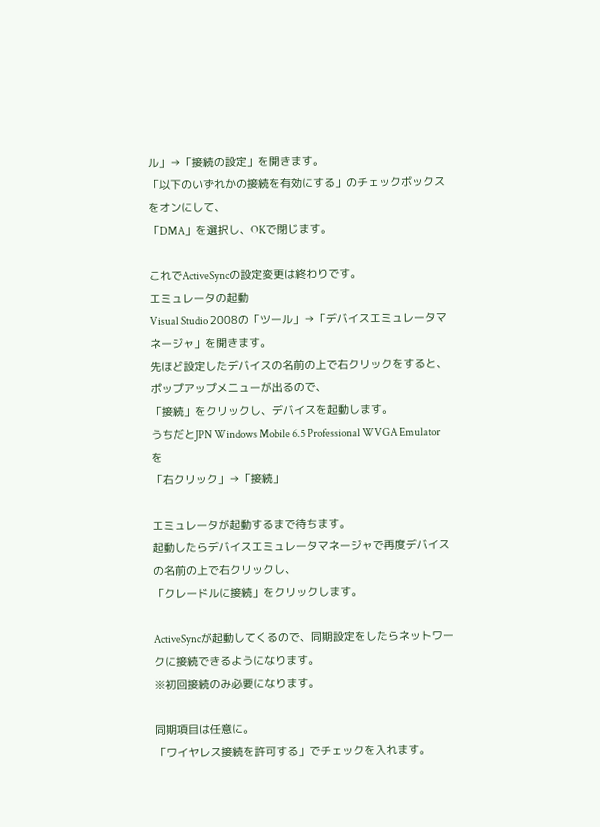ル」→「接続の設定」を開きます。
「以下のいずれかの接続を有効にする」のチェックボックスをオンにして、
「DMA」を選択し、OKで閉じます。

これでActiveSyncの設定変更は終わりです。
エミュレータの起動
Visual Studio 2008の「ツール」→「デバイスエミュレータマネージャ」を開きます。
先ほど設定したデバイスの名前の上で右クリックをすると、ポップアップメニューが出るので、
「接続」をクリックし、デバイスを起動します。
うちだとJPN Windows Mobile 6.5 Professional WVGA Emulatorを
「右クリック」→「接続」

エミュレータが起動するまで待ちます。
起動したらデバイスエミュレータマネージャで再度デバイスの名前の上で右クリックし、
「クレードルに接続」をクリックします。

ActiveSyncが起動してくるので、同期設定をしたらネットワークに接続できるようになります。
※初回接続のみ必要になります。

同期項目は任意に。
「ワイヤレス接続を許可する」でチェックを入れます。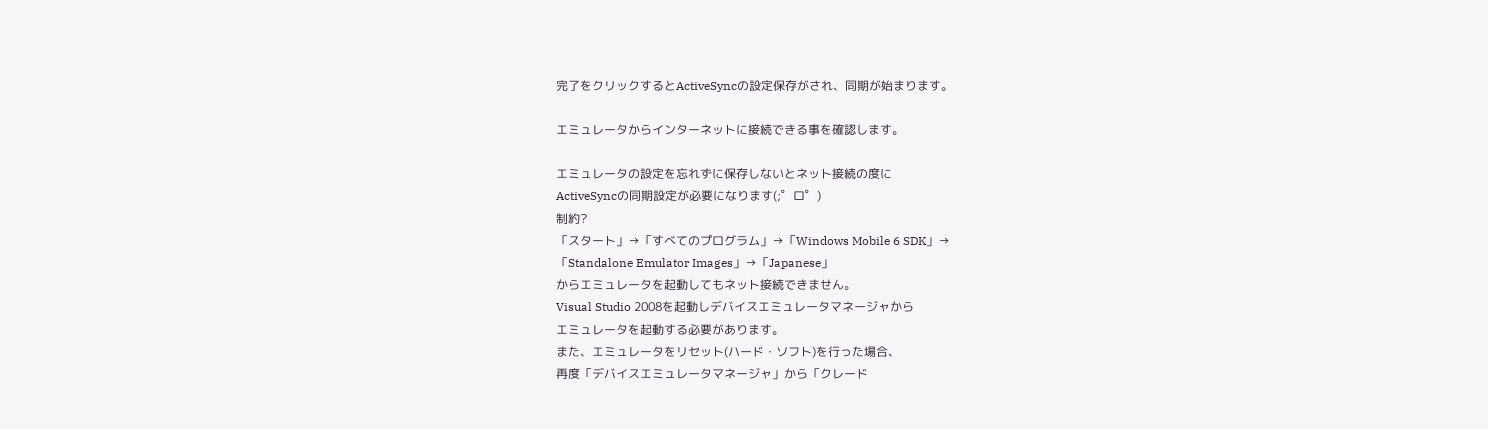完了をクリックするとActiveSyncの設定保存がされ、同期が始まります。

エミュレータからインターネットに接続できる事を確認します。

エミュレータの設定を忘れずに保存しないとネット接続の度に
ActiveSyncの同期設定が必要になります(;゜ロ゜)
制約?
「スタート」→「すべてのプログラム」→「Windows Mobile 6 SDK」→
「Standalone Emulator Images」→「Japanese」
からエミュレータを起動してもネット接続できません。
Visual Studio 2008を起動しデバイスエミュレータマネージャから
エミュレータを起動する必要があります。
また、エミュレータをリセット(ハード・ソフト)を行った場合、
再度「デバイスエミュレータマネージャ」から「クレード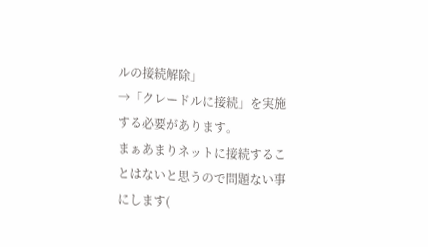ルの接続解除」
→「クレードルに接続」を実施する必要があります。
まぁあまりネットに接続することはないと思うので問題ない事にします(